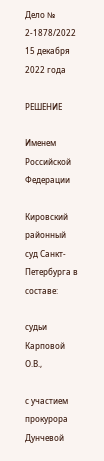Дело № 2-1878/2022 15 декабря 2022 года

РЕШЕНИЕ

Именем Российской Федерации

Кировский районный суд Санкт-Петербурга в составе:

судьи Карповой О.В.,

с участием прокурора Дунчевой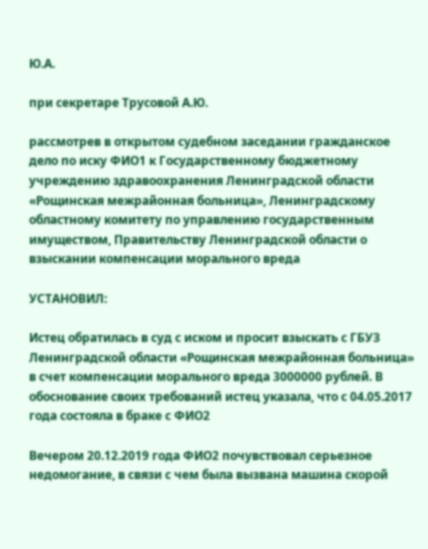Ю.А.

при секретаре Трусовой А.Ю.

рассмотрев в открытом судебном заседании гражданское дело по иску ФИО1 к Государственному бюджетному учреждению здравоохранения Ленинградской области «Рощинская межрайонная больница», Ленинградскому областному комитету по управлению государственным имуществом, Правительству Ленинградской области о взыскании компенсации морального вреда

УСТАНОВИЛ:

Истец обратилась в суд с иском и просит взыскать с ГБУЗ Ленинградской области «Рощинская межрайонная больница» в счет компенсации морального вреда 3000000 рублей. В обоснование своих требований истец указала, что с 04.05.2017 года состояла в браке с ФИО2

Вечером 20.12.2019 года ФИО2 почувствовал серьезное недомогание, в связи с чем была вызвана машина скорой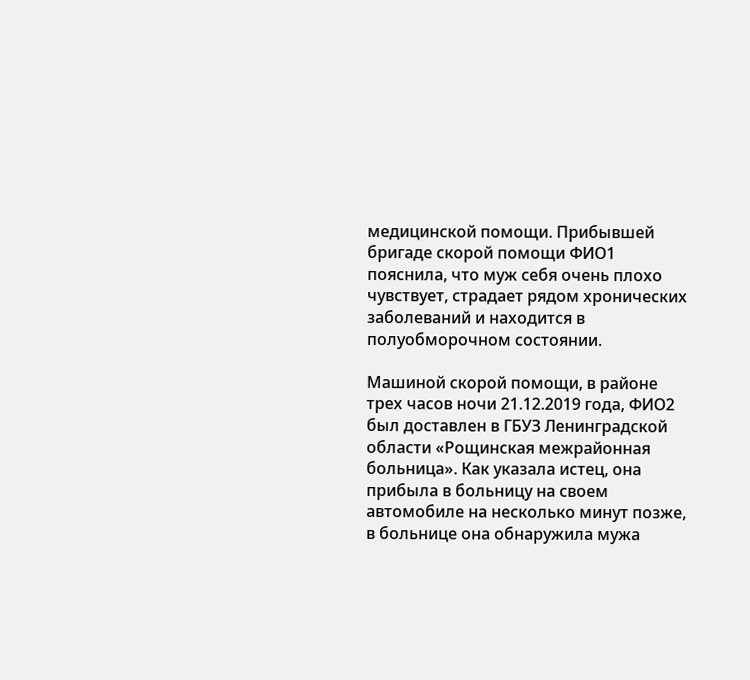медицинской помощи. Прибывшей бригаде скорой помощи ФИО1 пояснила, что муж себя очень плохо чувствует, страдает рядом хронических заболеваний и находится в полуобморочном состоянии.

Машиной скорой помощи, в районе трех часов ночи 21.12.2019 года, ФИО2 был доставлен в ГБУЗ Ленинградской области «Рощинская межрайонная больница». Как указала истец, она прибыла в больницу на своем автомобиле на несколько минут позже, в больнице она обнаружила мужа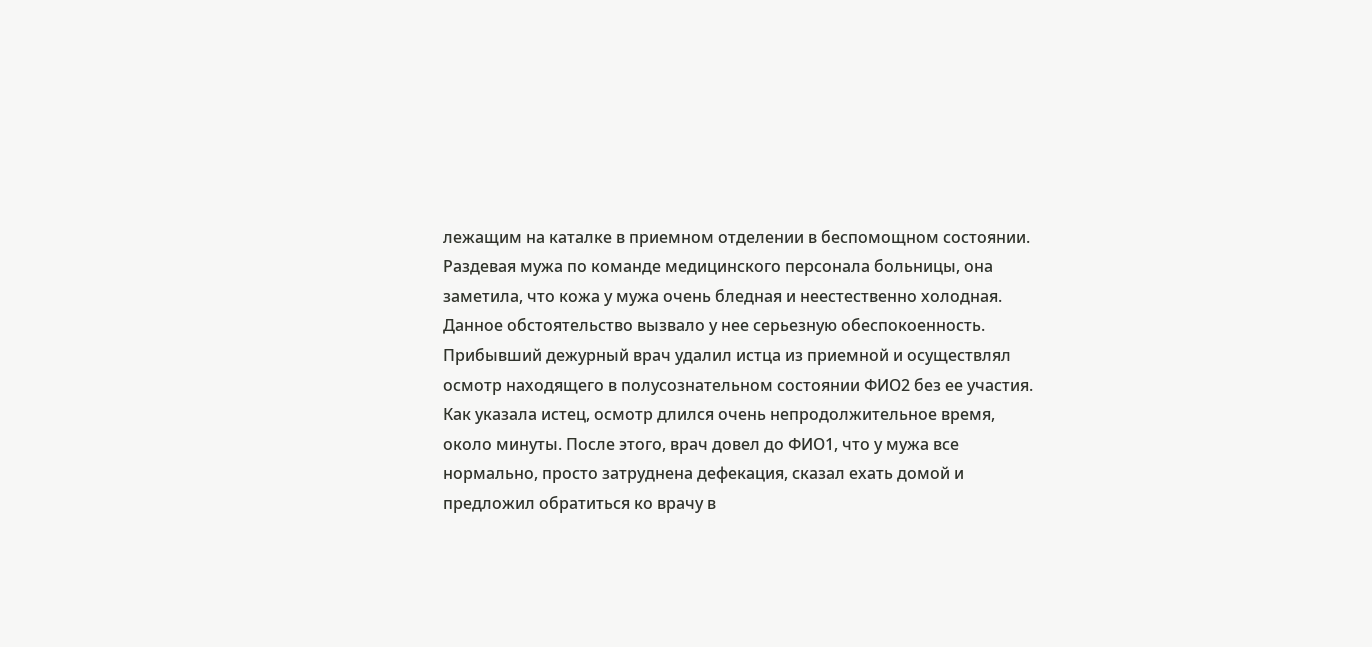лежащим на каталке в приемном отделении в беспомощном состоянии. Раздевая мужа по команде медицинского персонала больницы, она заметила, что кожа у мужа очень бледная и неестественно холодная. Данное обстоятельство вызвало у нее серьезную обеспокоенность. Прибывший дежурный врач удалил истца из приемной и осуществлял осмотр находящего в полусознательном состоянии ФИО2 без ее участия. Как указала истец, осмотр длился очень непродолжительное время, около минуты. После этого, врач довел до ФИО1, что у мужа все нормально, просто затруднена дефекация, сказал ехать домой и предложил обратиться ко врачу в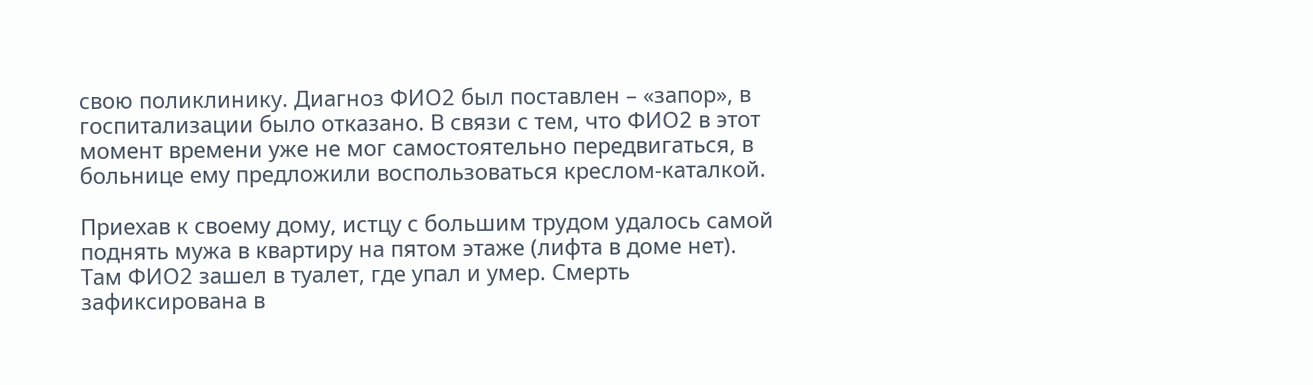свою поликлинику. Диагноз ФИО2 был поставлен – «запор», в госпитализации было отказано. В связи с тем, что ФИО2 в этот момент времени уже не мог самостоятельно передвигаться, в больнице ему предложили воспользоваться креслом-каталкой.

Приехав к своему дому, истцу с большим трудом удалось самой поднять мужа в квартиру на пятом этаже (лифта в доме нет). Там ФИО2 зашел в туалет, где упал и умер. Смерть зафиксирована в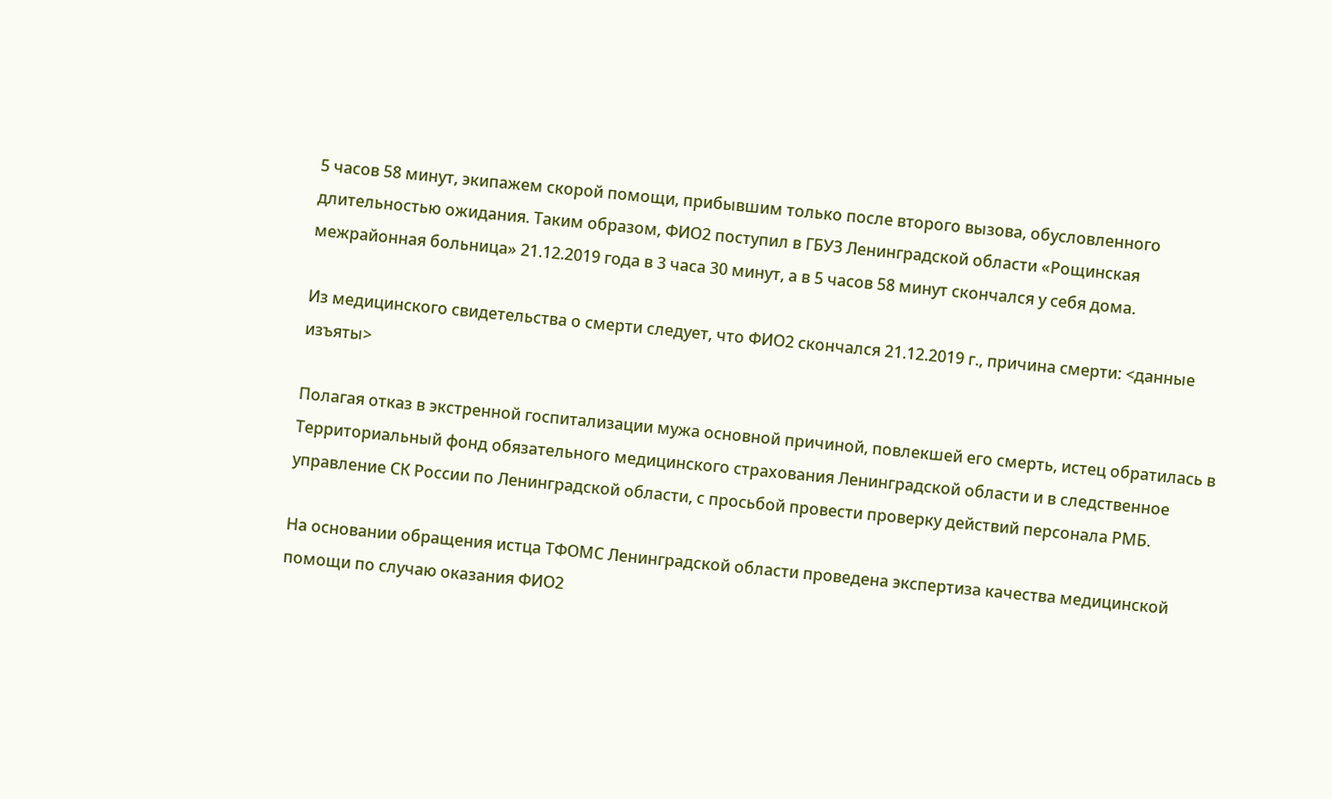5 часов 58 минут, экипажем скорой помощи, прибывшим только после второго вызова, обусловленного длительностью ожидания. Таким образом, ФИО2 поступил в ГБУЗ Ленинградской области «Рощинская межрайонная больница» 21.12.2019 года в 3 часа 30 минут, а в 5 часов 58 минут скончался у себя дома.

Из медицинского свидетельства о смерти следует, что ФИО2 скончался 21.12.2019 г., причина смерти: <данные изъяты>

Полагая отказ в экстренной госпитализации мужа основной причиной, повлекшей его смерть, истец обратилась в Территориальный фонд обязательного медицинского страхования Ленинградской области и в следственное управление СК России по Ленинградской области, с просьбой провести проверку действий персонала РМБ.

На основании обращения истца ТФОМС Ленинградской области проведена экспертиза качества медицинской помощи по случаю оказания ФИО2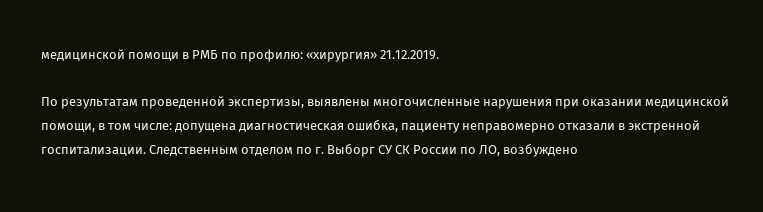медицинской помощи в РМБ по профилю: «хирургия» 21.12.2019.

По результатам проведенной экспертизы, выявлены многочисленные нарушения при оказании медицинской помощи, в том числе: допущена диагностическая ошибка, пациенту неправомерно отказали в экстренной госпитализации. Следственным отделом по г. Выборг СУ СК России по ЛО, возбуждено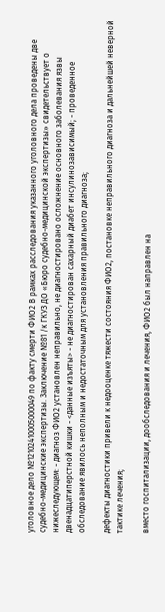уголовное дело №12102410005000049 по факту смерти ФИО2 В рамках расследования указанного уголовного дела проведены две судебно-медицинские экспертизы. Заключение №81 /к ГКУЗ ДО «Бюро судебно-медицинской экспертизы» свидетельствует о нижеследующем: - диагноз ФИО2 установлен неправильно, не диагностировано осложнение основного заболевания язвы двенадцатиперстной кишки - <данные изъяты> - не диагностирован сахарный диабет инсулинозависимый; - проведенное обследование явилось неполным и недостаточным для установления правильного диагноза;

дефекты диагностики привели к недооценке тяжести состояния ФИО2, постановке неправильного диагноза и дальнейшей неверной тактике лечения;

вместо госпитализации, дообследования и лечения, ФИО2 был направлен на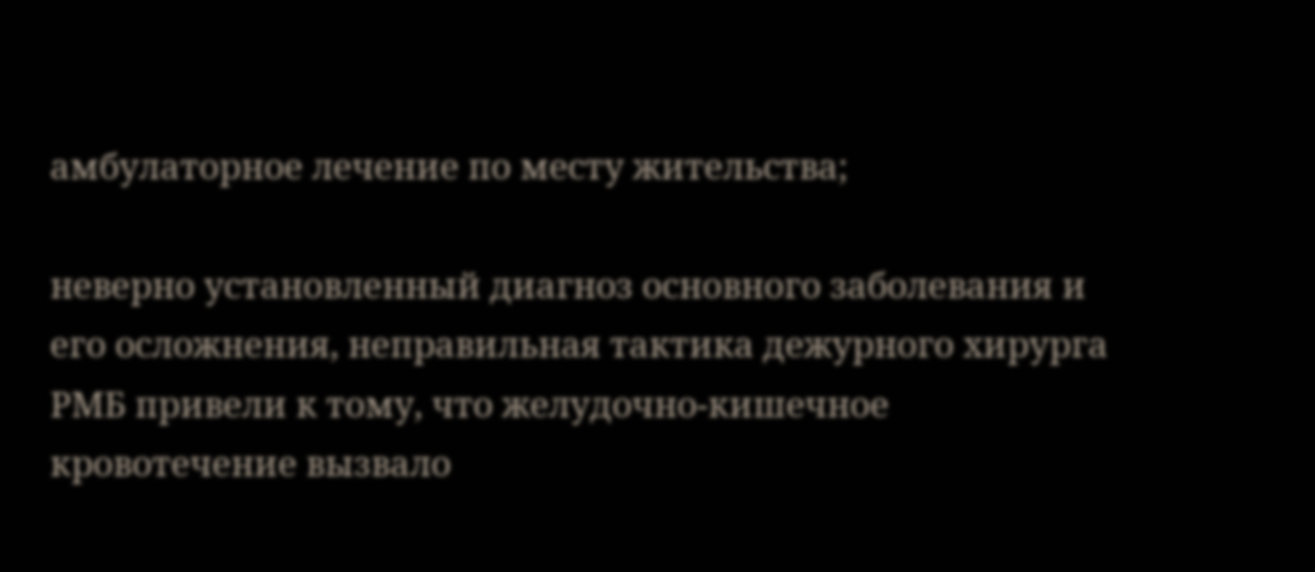амбулаторное лечение по месту жительства;

неверно установленный диагноз основного заболевания и его осложнения, неправильная тактика дежурного хирурга РМБ привели к тому, что желудочно-кишечное кровотечение вызвало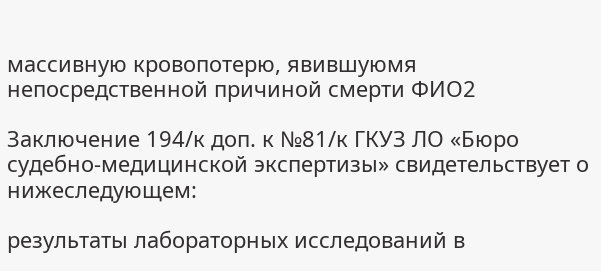массивную кровопотерю, явившуюмя непосредственной причиной смерти ФИО2

Заключение 194/к доп. к №81/к ГКУЗ ЛО «Бюро судебно-медицинской экспертизы» свидетельствует о нижеследующем:

результаты лабораторных исследований в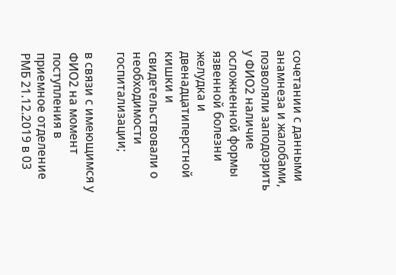сочетании с данными анамнеза и жалобами, позволяли заподозрить у ФИО2 наличие осложненной формы язвенной болезни желудка и двенадцатиперстной кишки и свидетельствовали о необходимости госпитализации;

в связи с имеющимся у ФИО2 на момент поступления в приемное отделение РМБ 21.12.2019 в 03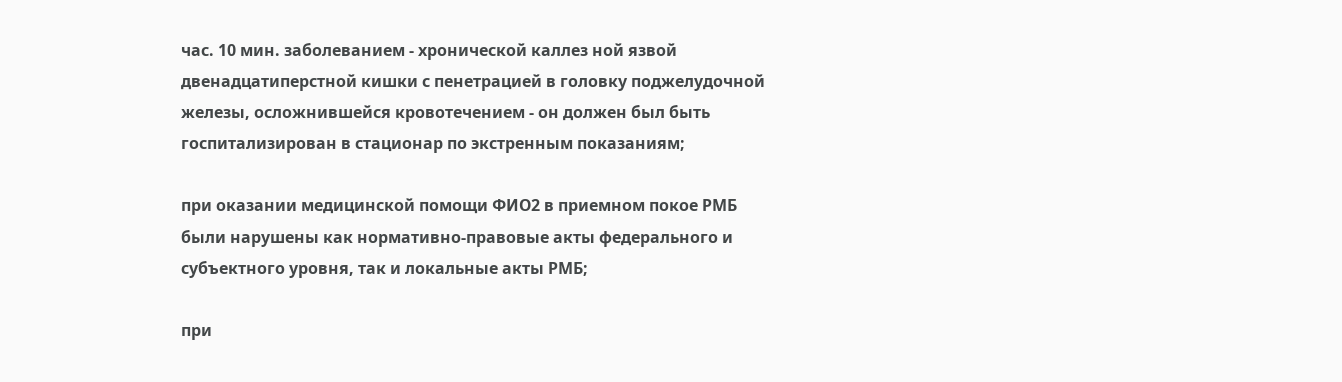час. 10 мин. заболеванием - хронической каллез ной язвой двенадцатиперстной кишки с пенетрацией в головку поджелудочной железы, осложнившейся кровотечением - он должен был быть госпитализирован в стационар по экстренным показаниям;

при оказании медицинской помощи ФИО2 в приемном покое РМБ были нарушены как нормативно-правовые акты федерального и субъектного уровня, так и локальные акты РМБ;

при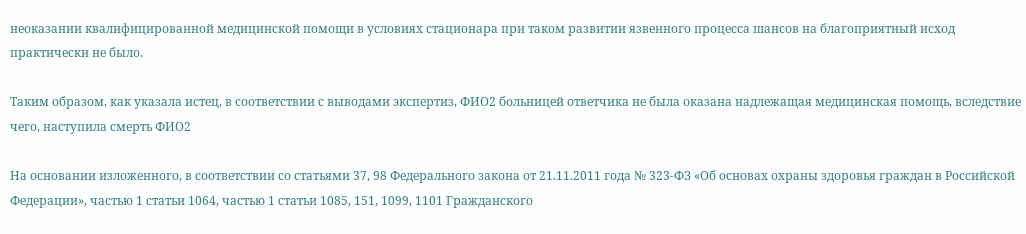неоказании квалифицированной медицинской помощи в условиях стационара при таком развитии язвенного процесса шансов на благоприятный исход практически не было.

Таким образом, как указала истец, в соответствии с выводами экспертиз, ФИО2 больницей ответчика не была оказана надлежащая медицинская помощь, вследствие чего, наступила смерть ФИО2

На основании изложенного, в соответствии со статьями 37, 98 Федерального закона от 21.11.2011 года № 323-ФЗ «Об основах охраны здоровья граждан в Российской Федерации», частью 1 статьи 1064, частью 1 статьи 1085, 151, 1099, 1101 Гражданского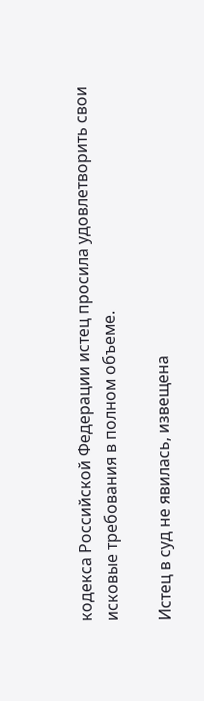кодекса Российской Федерации истец просила удовлетворить свои исковые требования в полном объеме.

Истец в суд не явилась, извещена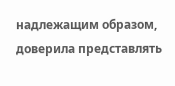надлежащим образом, доверила представлять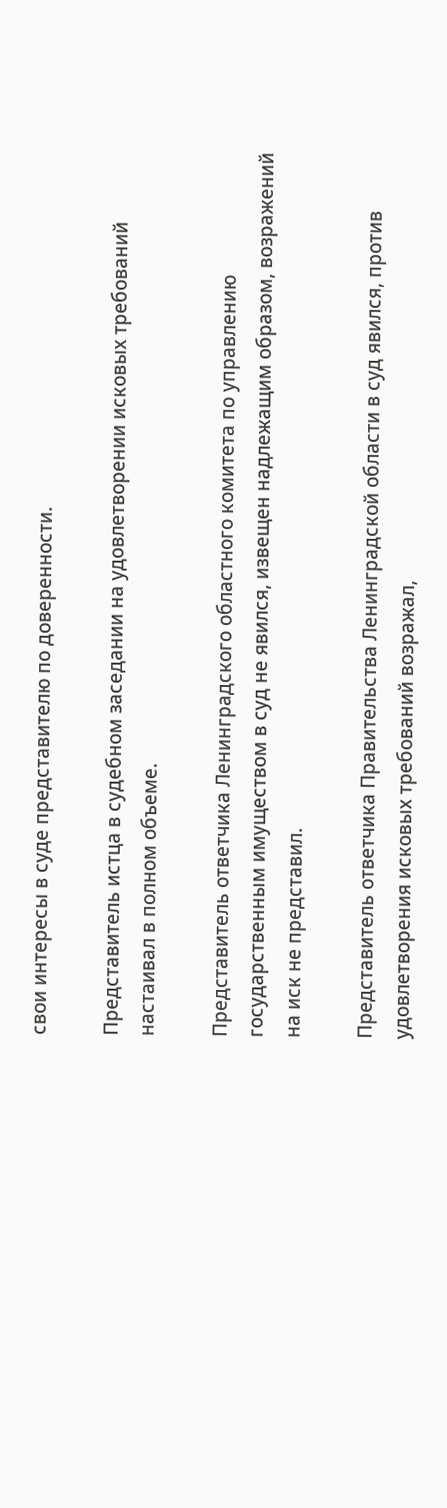свои интересы в суде представителю по доверенности.

Представитель истца в судебном заседании на удовлетворении исковых требований настаивал в полном объеме.

Представитель ответчика Ленинградского областного комитета по управлению государственным имуществом в суд не явился, извещен надлежащим образом, возражений на иск не представил.

Представитель ответчика Правительства Ленинградской области в суд явился, против удовлетворения исковых требований возражал,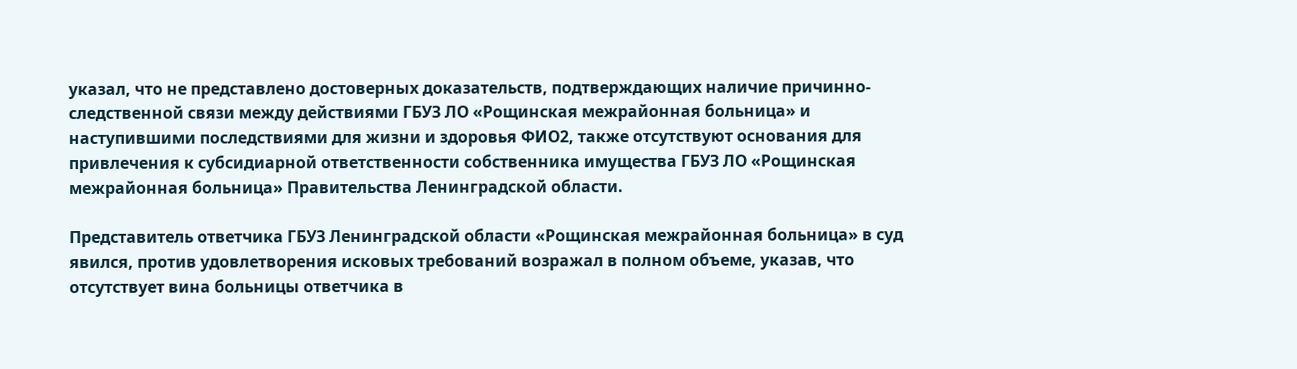указал, что не представлено достоверных доказательств, подтверждающих наличие причинно-следственной связи между действиями ГБУЗ ЛО «Рощинская межрайонная больница» и наступившими последствиями для жизни и здоровья ФИО2, также отсутствуют основания для привлечения к субсидиарной ответственности собственника имущества ГБУЗ ЛО «Рощинская межрайонная больница» Правительства Ленинградской области.

Представитель ответчика ГБУЗ Ленинградской области «Рощинская межрайонная больница» в суд явился, против удовлетворения исковых требований возражал в полном объеме, указав, что отсутствует вина больницы ответчика в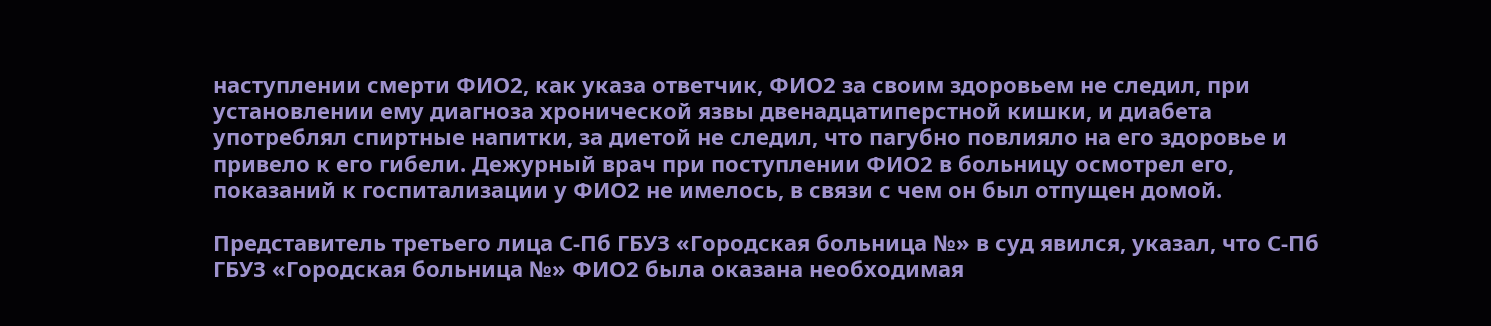наступлении смерти ФИО2, как указа ответчик, ФИО2 за своим здоровьем не следил, при установлении ему диагноза хронической язвы двенадцатиперстной кишки, и диабета употреблял спиртные напитки, за диетой не следил, что пагубно повлияло на его здоровье и привело к его гибели. Дежурный врач при поступлении ФИО2 в больницу осмотрел его, показаний к госпитализации у ФИО2 не имелось, в связи с чем он был отпущен домой.

Представитель третьего лица С-Пб ГБУЗ «Городская больница №» в суд явился, указал, что С-Пб ГБУЗ «Городская больница №» ФИО2 была оказана необходимая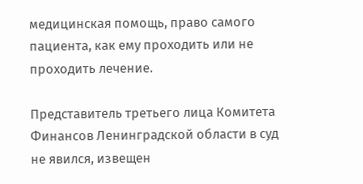медицинская помощь, право самого пациента, как ему проходить или не проходить лечение.

Представитель третьего лица Комитета Финансов Ленинградской области в суд не явился, извещен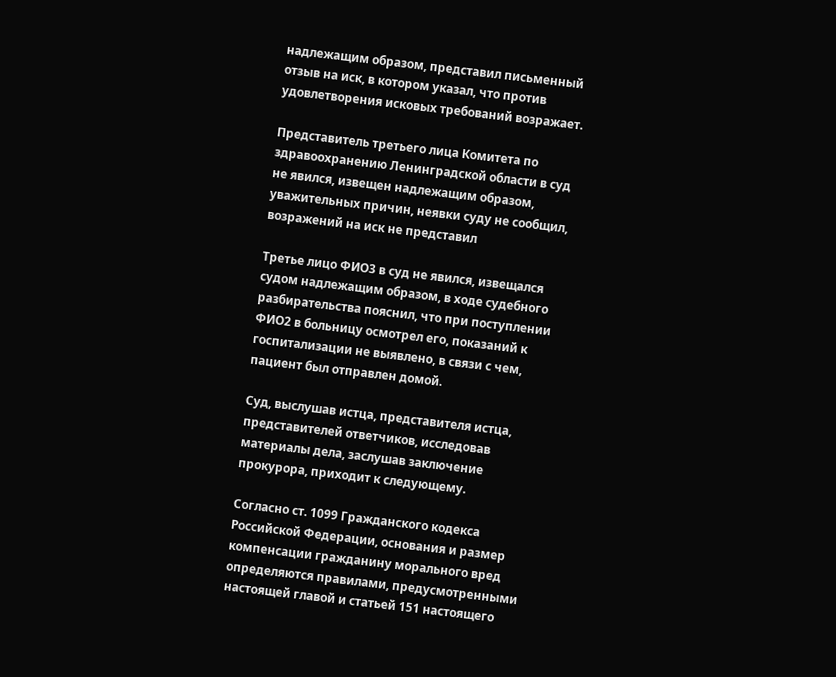надлежащим образом, представил письменный отзыв на иск, в котором указал, что против удовлетворения исковых требований возражает.

Представитель третьего лица Комитета по здравоохранению Ленинградской области в суд не явился, извещен надлежащим образом, уважительных причин, неявки суду не сообщил, возражений на иск не представил

Третье лицо ФИО3 в суд не явился, извещался судом надлежащим образом, в ходе судебного разбирательства пояснил, что при поступлении ФИО2 в больницу осмотрел его, показаний к госпитализации не выявлено, в связи с чем, пациент был отправлен домой.

Суд, выслушав истца, представителя истца, представителей ответчиков, исследовав материалы дела, заслушав заключение прокурора, приходит к следующему.

Согласно ст. 1099 Гражданского кодекса Российской Федерации, основания и размер компенсации гражданину морального вред определяются правилами, предусмотренными настоящей главой и статьей 151 настоящего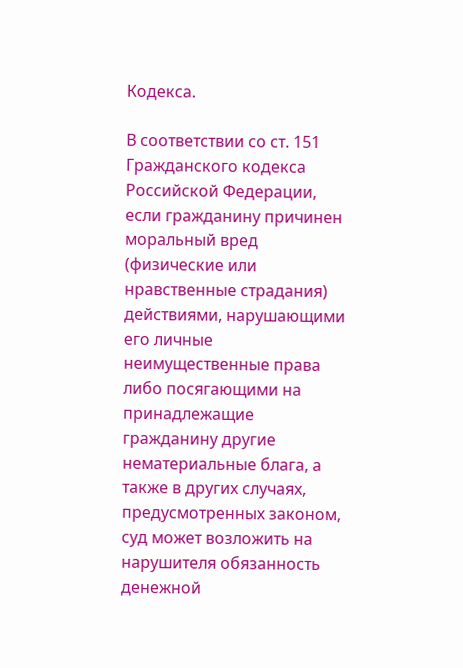Кодекса.

В соответствии со ст. 151 Гражданского кодекса Российской Федерации, если гражданину причинен моральный вред (физические или нравственные страдания) действиями, нарушающими его личные неимущественные права либо посягающими на принадлежащие гражданину другие нематериальные блага, а также в других случаях, предусмотренных законом, суд может возложить на нарушителя обязанность денежной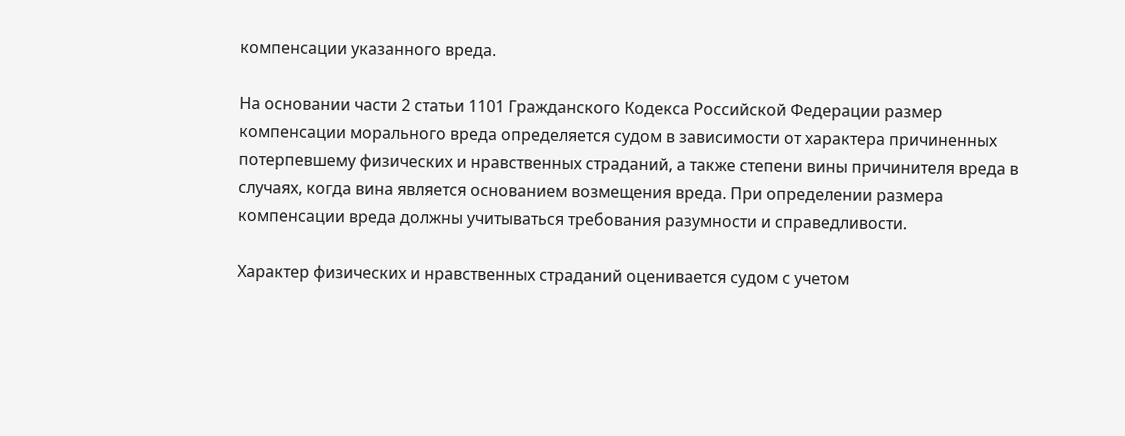компенсации указанного вреда.

На основании части 2 статьи 1101 Гражданского Кодекса Российской Федерации размер компенсации морального вреда определяется судом в зависимости от характера причиненных потерпевшему физических и нравственных страданий, а также степени вины причинителя вреда в случаях, когда вина является основанием возмещения вреда. При определении размера компенсации вреда должны учитываться требования разумности и справедливости.

Характер физических и нравственных страданий оценивается судом с учетом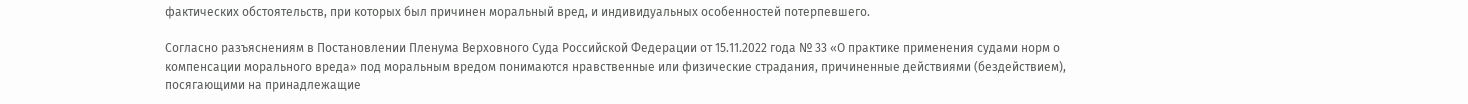фактических обстоятельств, при которых был причинен моральный вред, и индивидуальных особенностей потерпевшего.

Согласно разъяснениям в Постановлении Пленума Верховного Суда Российской Федерации от 15.11.2022 года № 33 «О практике применения судами норм о компенсации морального вреда» под моральным вредом понимаются нравственные или физические страдания, причиненные действиями (бездействием), посягающими на принадлежащие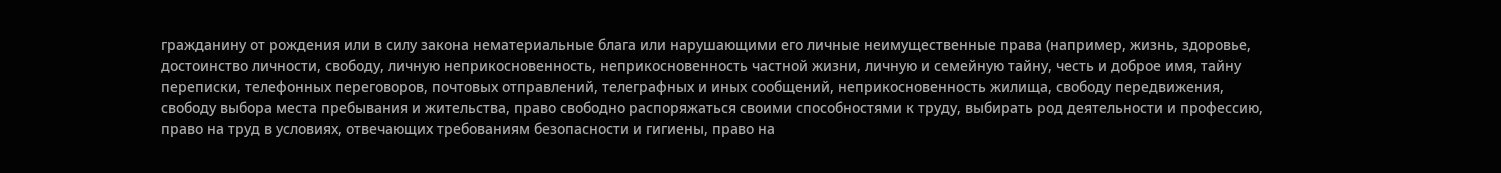гражданину от рождения или в силу закона нематериальные блага или нарушающими его личные неимущественные права (например, жизнь, здоровье, достоинство личности, свободу, личную неприкосновенность, неприкосновенность частной жизни, личную и семейную тайну, честь и доброе имя, тайну переписки, телефонных переговоров, почтовых отправлений, телеграфных и иных сообщений, неприкосновенность жилища, свободу передвижения, свободу выбора места пребывания и жительства, право свободно распоряжаться своими способностями к труду, выбирать род деятельности и профессию, право на труд в условиях, отвечающих требованиям безопасности и гигиены, право на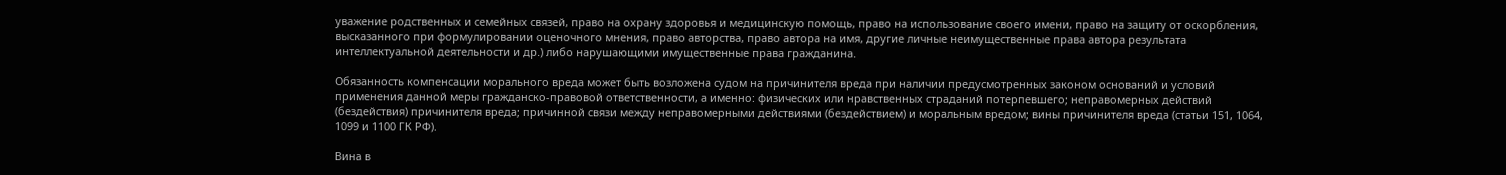уважение родственных и семейных связей, право на охрану здоровья и медицинскую помощь, право на использование своего имени, право на защиту от оскорбления, высказанного при формулировании оценочного мнения, право авторства, право автора на имя, другие личные неимущественные права автора результата интеллектуальной деятельности и др.) либо нарушающими имущественные права гражданина.

Обязанность компенсации морального вреда может быть возложена судом на причинителя вреда при наличии предусмотренных законом оснований и условий применения данной меры гражданско-правовой ответственности, а именно: физических или нравственных страданий потерпевшего; неправомерных действий (бездействия) причинителя вреда; причинной связи между неправомерными действиями (бездействием) и моральным вредом; вины причинителя вреда (статьи 151, 1064, 1099 и 1100 ГК РФ).

Вина в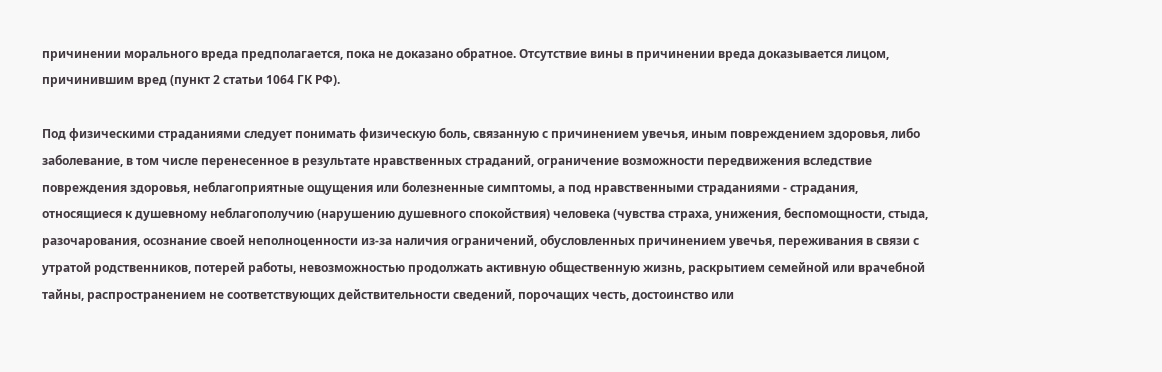причинении морального вреда предполагается, пока не доказано обратное. Отсутствие вины в причинении вреда доказывается лицом, причинившим вред (пункт 2 статьи 1064 ГК РФ).

Под физическими страданиями следует понимать физическую боль, связанную с причинением увечья, иным повреждением здоровья, либо заболевание, в том числе перенесенное в результате нравственных страданий, ограничение возможности передвижения вследствие повреждения здоровья, неблагоприятные ощущения или болезненные симптомы, а под нравственными страданиями - страдания, относящиеся к душевному неблагополучию (нарушению душевного спокойствия) человека (чувства страха, унижения, беспомощности, стыда, разочарования, осознание своей неполноценности из-за наличия ограничений, обусловленных причинением увечья, переживания в связи с утратой родственников, потерей работы, невозможностью продолжать активную общественную жизнь, раскрытием семейной или врачебной тайны, распространением не соответствующих действительности сведений, порочащих честь, достоинство или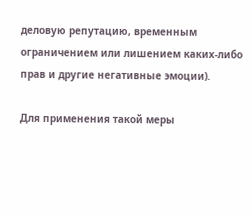деловую репутацию, временным ограничением или лишением каких-либо прав и другие негативные эмоции).

Для применения такой меры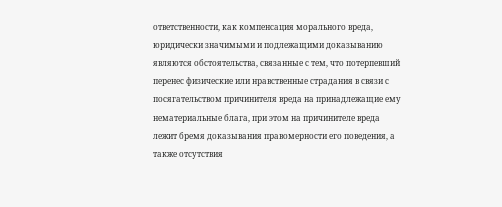ответственности, как компенсация морального вреда, юридически значимыми и подлежащими доказыванию являются обстоятельства, связанные с тем, что потерпевший перенес физические или нравственные страдания в связи с посягательством причинителя вреда на принадлежащие ему нематериальные блага, при этом на причинителе вреда лежит бремя доказывания правомерности его поведения, а также отсутствия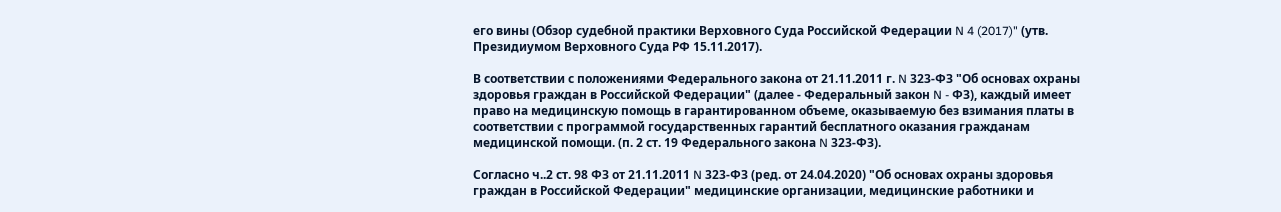его вины (Обзор судебной практики Верховного Суда Российской Федерации N 4 (2017)" (утв. Президиумом Верховного Суда РФ 15.11.2017).

В соответствии с положениями Федерального закона от 21.11.2011 г. N 323-ФЗ "Об основах охраны здоровья граждан в Российской Федерации" (далее - Федеральный закон N - ФЗ), каждый имеет право на медицинскую помощь в гарантированном объеме, оказываемую без взимания платы в соответствии с программой государственных гарантий бесплатного оказания гражданам медицинской помощи. (п. 2 ст. 19 Федерального закона N 323-ФЗ).

Согласно ч..2 ст. 98 ФЗ от 21.11.2011 N 323-ФЗ (ред. от 24.04.2020) "Об основах охраны здоровья граждан в Российской Федерации" медицинские организации, медицинские работники и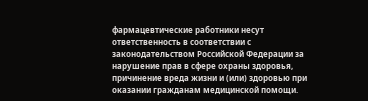фармацевтические работники несут ответственность в соответствии с законодательством Российской Федерации за нарушение прав в сфере охраны здоровья, причинение вреда жизни и (или) здоровью при оказании гражданам медицинской помощи.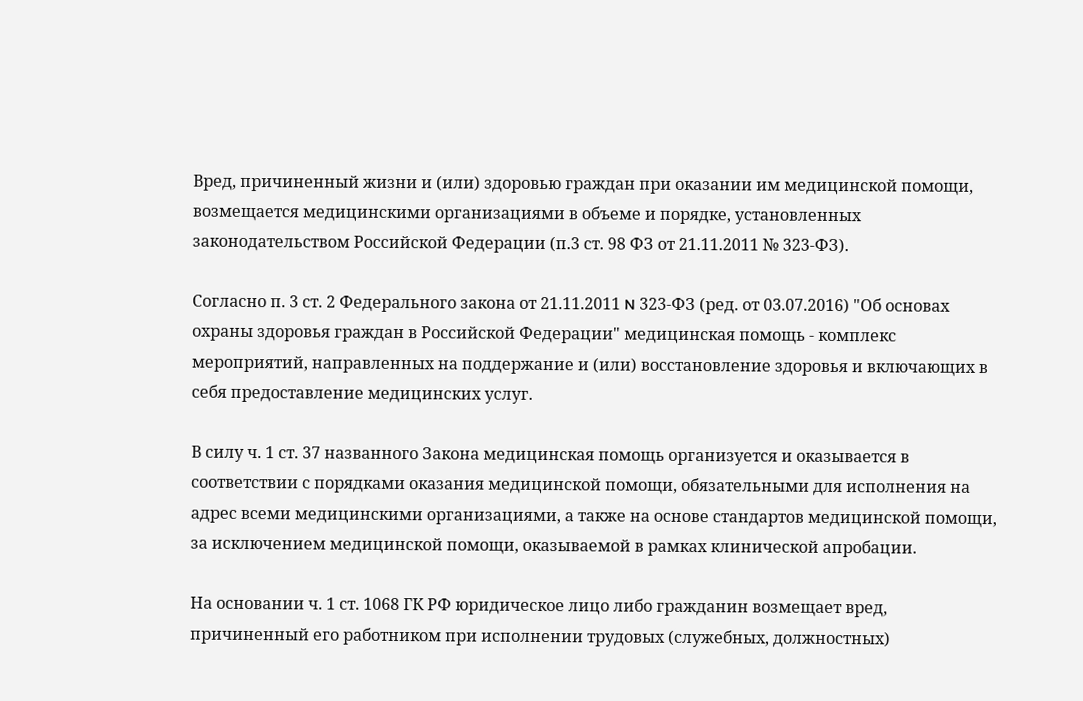Вред, причиненный жизни и (или) здоровью граждан при оказании им медицинской помощи, возмещается медицинскими организациями в объеме и порядке, установленных законодательством Российской Федерации (п.3 ст. 98 ФЗ от 21.11.2011 № 323-ФЗ).

Согласно п. 3 ст. 2 Федерального закона от 21.11.2011 N 323-ФЗ (ред. от 03.07.2016) "Об основах охраны здоровья граждан в Российской Федерации" медицинская помощь - комплекс мероприятий, направленных на поддержание и (или) восстановление здоровья и включающих в себя предоставление медицинских услуг.

В силу ч. 1 ст. 37 названного Закона медицинская помощь организуется и оказывается в соответствии с порядками оказания медицинской помощи, обязательными для исполнения на адрес всеми медицинскими организациями, а также на основе стандартов медицинской помощи, за исключением медицинской помощи, оказываемой в рамках клинической апробации.

На основании ч. 1 ст. 1068 ГК РФ юридическое лицо либо гражданин возмещает вред, причиненный его работником при исполнении трудовых (служебных, должностных)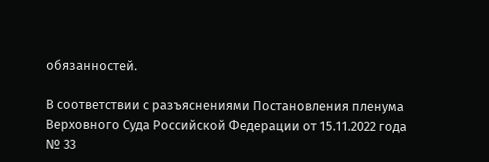обязанностей.

В соответствии с разъяснениями Постановления пленума Верховного Суда Российской Федерации от 15.11.2022 года № 33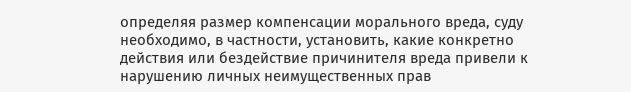определяя размер компенсации морального вреда, суду необходимо, в частности, установить, какие конкретно действия или бездействие причинителя вреда привели к нарушению личных неимущественных прав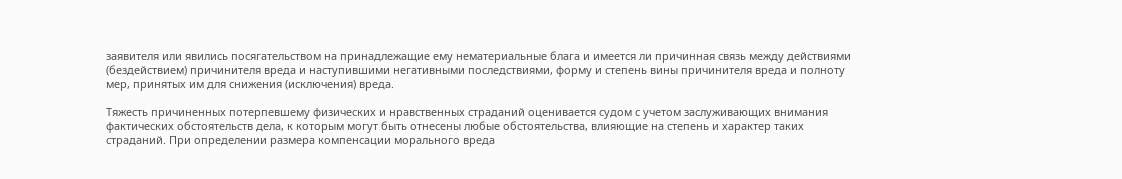заявителя или явились посягательством на принадлежащие ему нематериальные блага и имеется ли причинная связь между действиями (бездействием) причинителя вреда и наступившими негативными последствиями, форму и степень вины причинителя вреда и полноту мер, принятых им для снижения (исключения) вреда.

Тяжесть причиненных потерпевшему физических и нравственных страданий оценивается судом с учетом заслуживающих внимания фактических обстоятельств дела, к которым могут быть отнесены любые обстоятельства, влияющие на степень и характер таких страданий. При определении размера компенсации морального вреда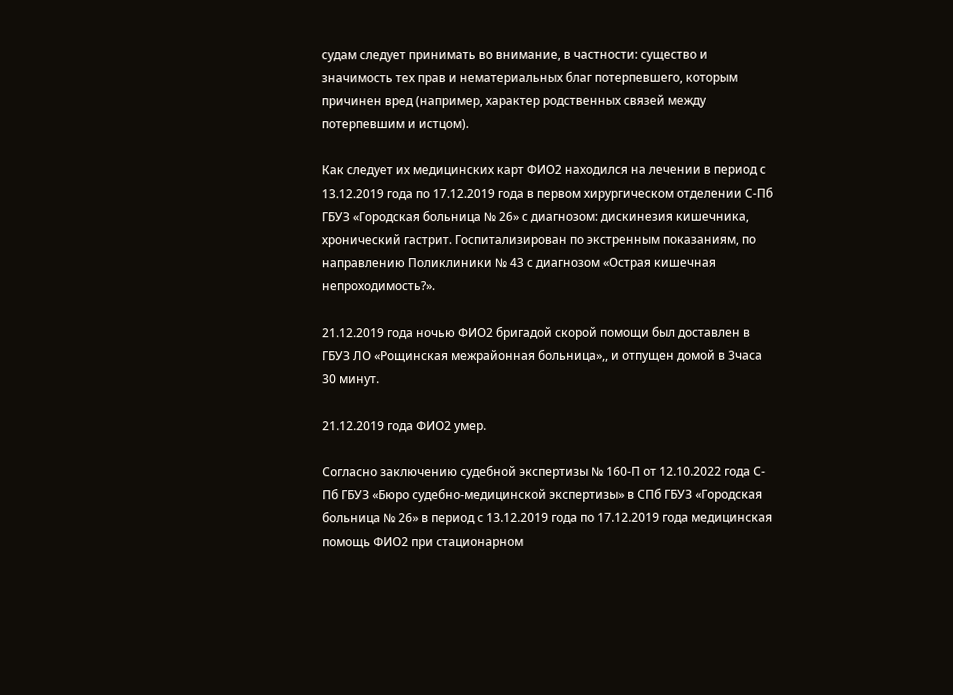судам следует принимать во внимание, в частности: существо и значимость тех прав и нематериальных благ потерпевшего, которым причинен вред (например, характер родственных связей между потерпевшим и истцом).

Как следует их медицинских карт ФИО2 находился на лечении в период с 13.12.2019 года по 17.12.2019 года в первом хирургическом отделении С-Пб ГБУЗ «Городская больница № 26» с диагнозом: дискинезия кишечника, хронический гастрит. Госпитализирован по экстренным показаниям, по направлению Поликлиники № 43 с диагнозом «Острая кишечная непроходимость?».

21.12.2019 года ночью ФИО2 бригадой скорой помощи был доставлен в ГБУЗ ЛО «Рощинская межрайонная больница»,, и отпущен домой в 3часа 30 минут.

21.12.2019 года ФИО2 умер.

Согласно заключению судебной экспертизы № 160-П от 12.10.2022 года С-Пб ГБУЗ «Бюро судебно-медицинской экспертизы» в СПб ГБУЗ «Городская больница № 26» в период с 13.12.2019 года по 17.12.2019 года медицинская помощь ФИО2 при стационарном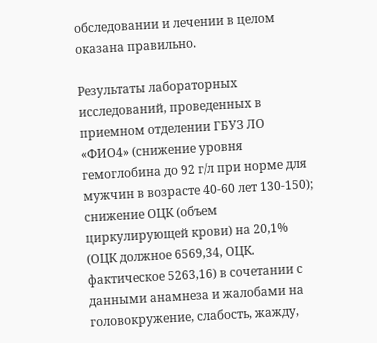обследовании и лечении в целом оказана правильно.

Результаты лабораторных исследований, проведенных в приемном отделении ГБУЗ ЛО «ФИО4» (снижение уровня гемоглобина до 92 г/л при норме для мужчин в возрасте 40-60 лет 130-150); снижение ОЦК (объем циркулирующей крови) на 20,1% (ОЦК должное 6569,34, ОЦК. фактическое 5263,16) в сочетании с данными анамнеза и жалобами на головокружение, слабость, жажду,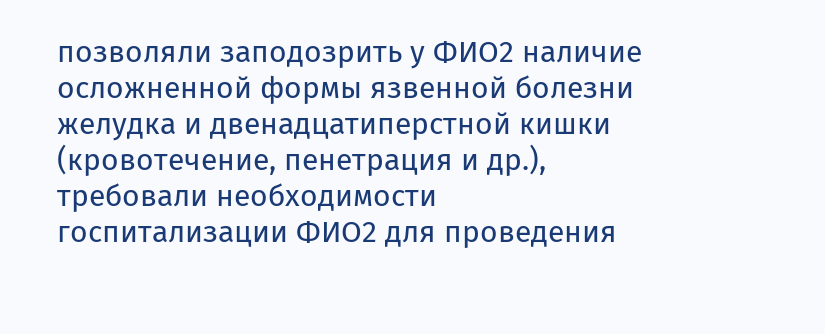позволяли заподозрить у ФИО2 наличие осложненной формы язвенной болезни желудка и двенадцатиперстной кишки (кровотечение, пенетрация и др.), требовали необходимости госпитализации ФИО2 для проведения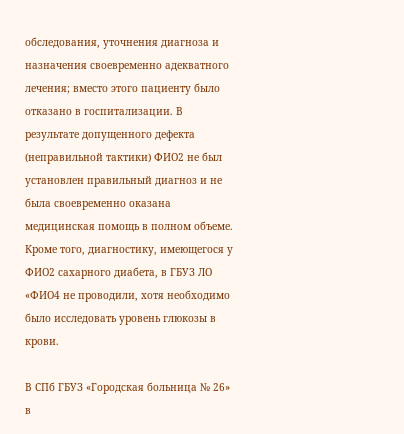обследования, уточнения диагноза и назначения своевременно адекватного лечения; вместо этого пациенту было отказано в госпитализации. В результате допущенного дефекта (неправильной тактики) ФИО2 не был установлен правильный диагноз и не была своевременно оказана медицинская помощь в полном объеме. Кроме того, диагностику, имеющегося у ФИО2 сахарного диабета, в ГБУЗ ЛО «ФИО4 не проводили, хотя необходимо было исследовать уровень глюкозы в крови.

В СПб ГБУЗ «Городская больница № 26» в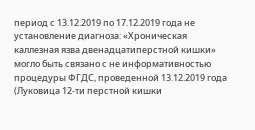период с 13.12.2019 по 17.12.2019 года не установление диагноза: «Хроническая каллезная язва двенадцатиперстной кишки» могло быть связано с не информативностью процедуры ФГДС, проведенной 13.12.2019 года (Луковица 12-ти перстной кишки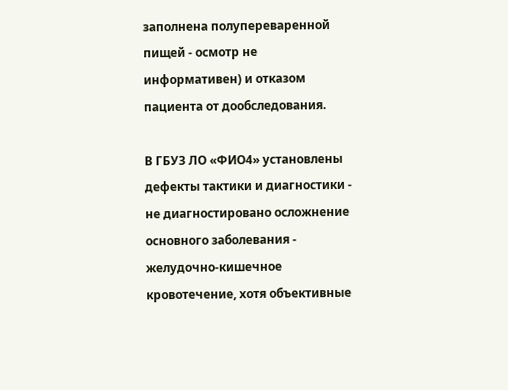заполнена полупереваренной пищей - осмотр не информативен) и отказом пациента от дообследования.

В ГБУЗ ЛО «ФИО4» установлены дефекты тактики и диагностики - не диагностировано осложнение основного заболевания - желудочно-кишечное кровотечение, хотя объективные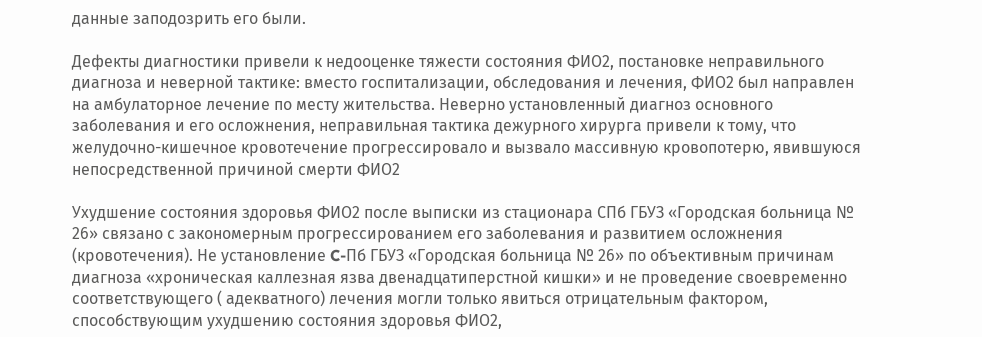данные заподозрить его были.

Дефекты диагностики привели к недооценке тяжести состояния ФИО2, постановке неправильного диагноза и неверной тактике: вместо госпитализации, обследования и лечения, ФИО2 был направлен на амбулаторное лечение по месту жительства. Неверно установленный диагноз основного заболевания и его осложнения, неправильная тактика дежурного хирурга привели к тому, что желудочно-кишечное кровотечение прогрессировало и вызвало массивную кровопотерю, явившуюся непосредственной причиной смерти ФИО2

Ухудшение состояния здоровья ФИО2 после выписки из стационара СПб ГБУЗ «Городская больница № 26» связано с закономерным прогрессированием его заболевания и развитием осложнения (кровотечения). Не установление C-Пб ГБУЗ «Городская больница № 26» по объективным причинам диагноза «хроническая каллезная язва двенадцатиперстной кишки» и не проведение своевременно соответствующего ( адекватного) лечения могли только явиться отрицательным фактором, способствующим ухудшению состояния здоровья ФИО2,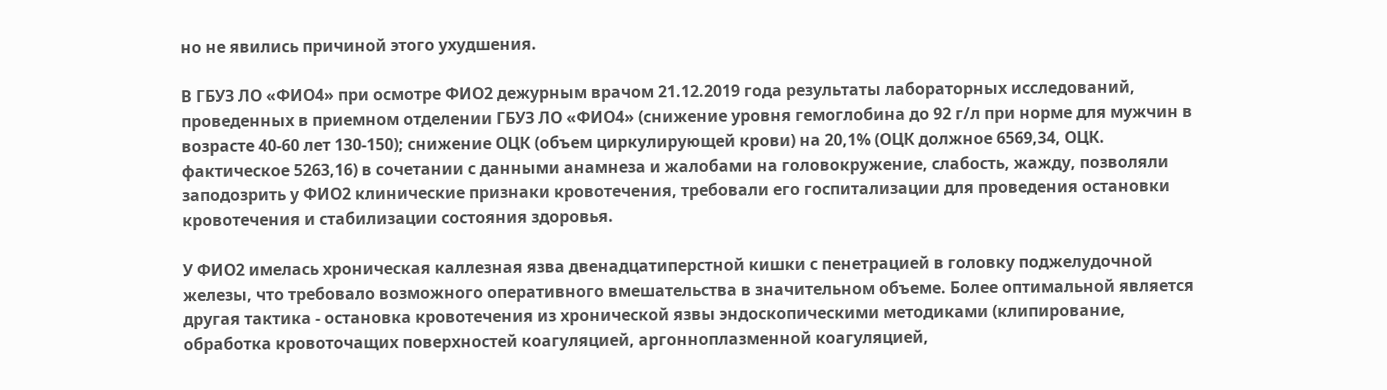но не явились причиной этого ухудшения.

В ГБУЗ ЛО «ФИО4» при осмотре ФИО2 дежурным врачом 21.12.2019 года результаты лабораторных исследований, проведенных в приемном отделении ГБУЗ ЛО «ФИО4» (снижение уровня гемоглобина до 92 г/л при норме для мужчин в возрасте 40-60 лет 130-150); снижение ОЦК (объем циркулирующей крови) на 20,1% (ОЦК должное 6569,34, ОЦК. фактическое 5263,16) в сочетании с данными анамнеза и жалобами на головокружение, слабость, жажду, позволяли заподозрить у ФИО2 клинические признаки кровотечения, требовали его госпитализации для проведения остановки кровотечения и стабилизации состояния здоровья.

У ФИО2 имелась хроническая каллезная язва двенадцатиперстной кишки с пенетрацией в головку поджелудочной железы, что требовало возможного оперативного вмешательства в значительном объеме. Более оптимальной является другая тактика - остановка кровотечения из хронической язвы эндоскопическими методиками (клипирование, обработка кровоточащих поверхностей коагуляцией, аргонноплазменной коагуляцией,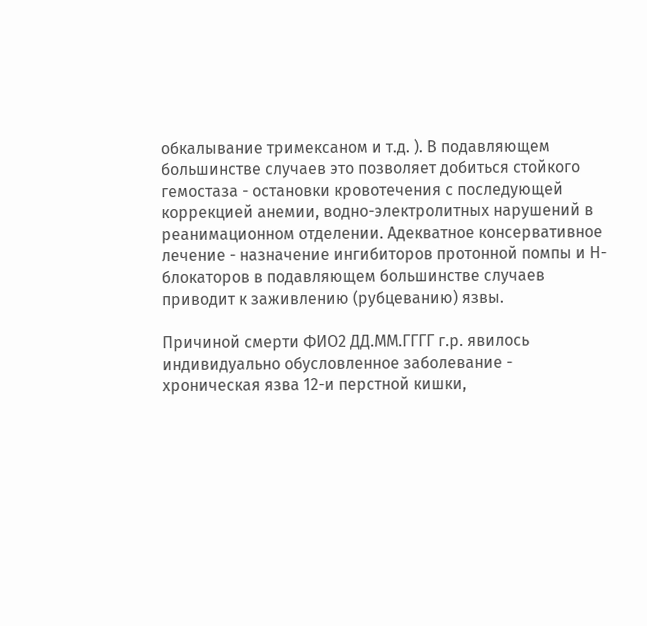обкалывание тримексаном и т.д. ). В подавляющем большинстве случаев это позволяет добиться стойкого гемостаза - остановки кровотечения с последующей коррекцией анемии, водно-электролитных нарушений в реанимационном отделении. Адекватное консервативное лечение - назначение ингибиторов протонной помпы и Н-блокаторов в подавляющем большинстве случаев приводит к заживлению (рубцеванию) язвы.

Причиной смерти ФИО2 ДД.ММ.ГГГГ г.р. явилось индивидуально обусловленное заболевание - хроническая язва 12-и перстной кишки,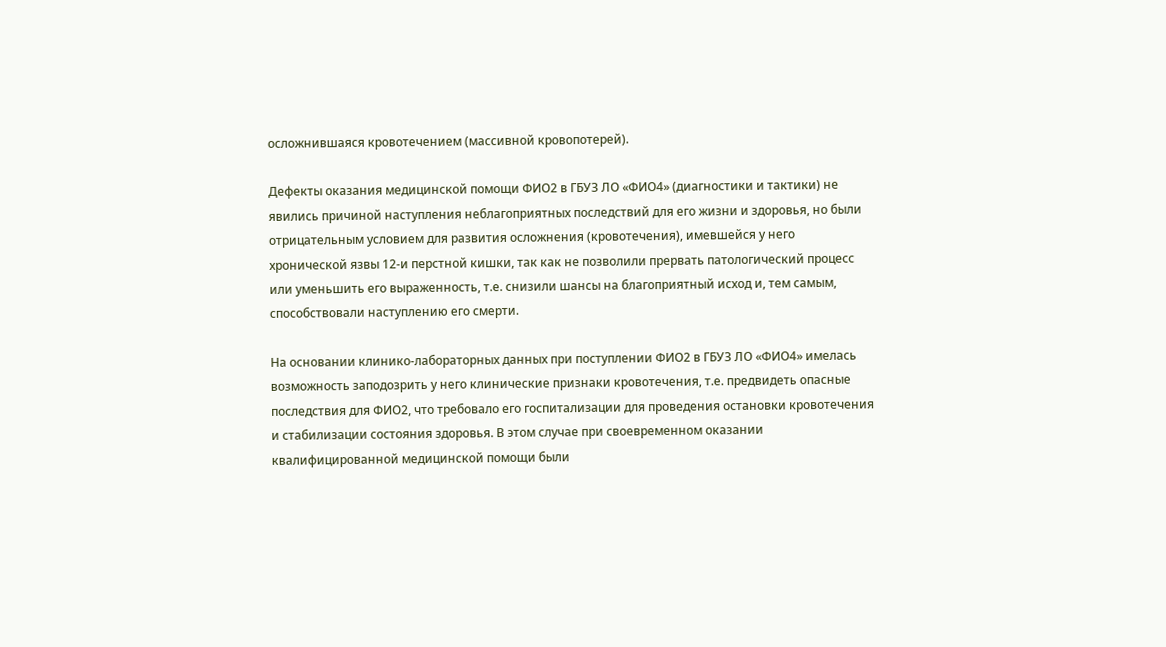осложнившаяся кровотечением (массивной кровопотерей).

Дефекты оказания медицинской помощи ФИО2 в ГБУЗ ЛО «ФИО4» (диагностики и тактики) не явились причиной наступления неблагоприятных последствий для его жизни и здоровья, но были отрицательным условием для развития осложнения (кровотечения), имевшейся у него хронической язвы 12-и перстной кишки, так как не позволили прервать патологический процесс или уменьшить его выраженность, т.е. снизили шансы на благоприятный исход и, тем самым, способствовали наступлению его смерти.

На основании клинико-лабораторных данных при поступлении ФИО2 в ГБУЗ ЛО «ФИО4» имелась возможность заподозрить у него клинические признаки кровотечения, т.е. предвидеть опасные последствия для ФИО2, что требовало его госпитализации для проведения остановки кровотечения и стабилизации состояния здоровья. В этом случае при своевременном оказании квалифицированной медицинской помощи были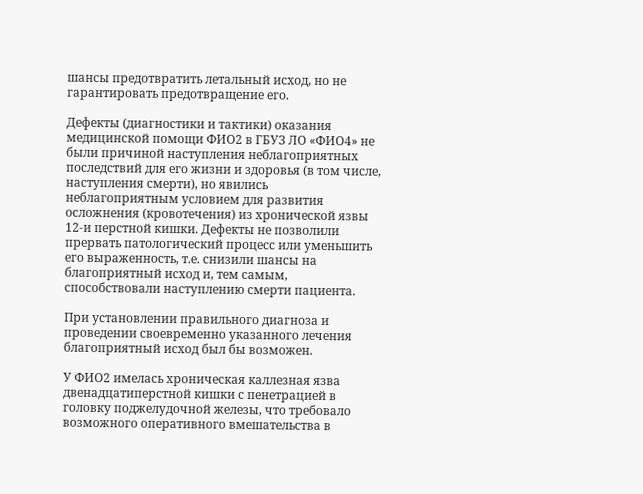шансы предотвратить летальный исход, но не гарантировать предотвращение его.

Дефекты (диагностики и тактики) оказания медицинской помощи ФИО2 в ГБУЗ ЛО «ФИО4» не были причиной наступления неблагоприятных последствий для его жизни и здоровья (в том числе, наступления смерти), но явились неблагоприятным условием для развития осложнения (кровотечения) из хронической язвы 12-и перстной кишки. Дефекты не позволили прервать патологический процесс или уменьшить его выраженность, т.е. снизили шансы на благоприятный исход и, тем самым, способствовали наступлению смерти пациента.

При установлении правильного диагноза и проведении своевременно указанного лечения благоприятный исход был бы возможен.

У ФИО2 имелась хроническая каллезная язва двенадцатиперстной кишки с пенетрацией в головку поджелудочной железы, что требовало возможного оперативного вмешательства в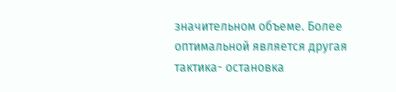значительном объеме. Более оптимальной является другая тактика- остановка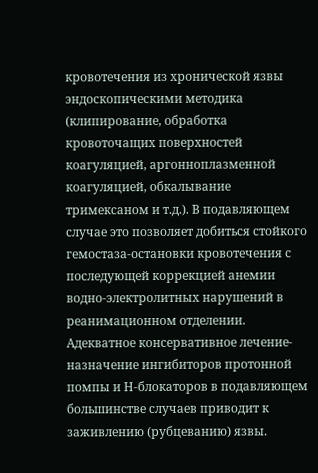кровотечения из хронической язвы эндоскопическими методика (клипирование, обработка кровоточащих поверхностей коагуляцией, аргонноплазменной коагуляцией, обкалывание тримексаном и т.д.). В подавляющем случае это позволяет добиться стойкого гемостаза-остановки кровотечения с последующей коррекцией анемии водно-электролитных нарушений в реанимационном отделении. Адекватное консервативное лечение-назначение ингибиторов протонной помпы и Н-блокаторов в подавляющем большинстве случаев приводит к заживлению (рубцеванию) язвы.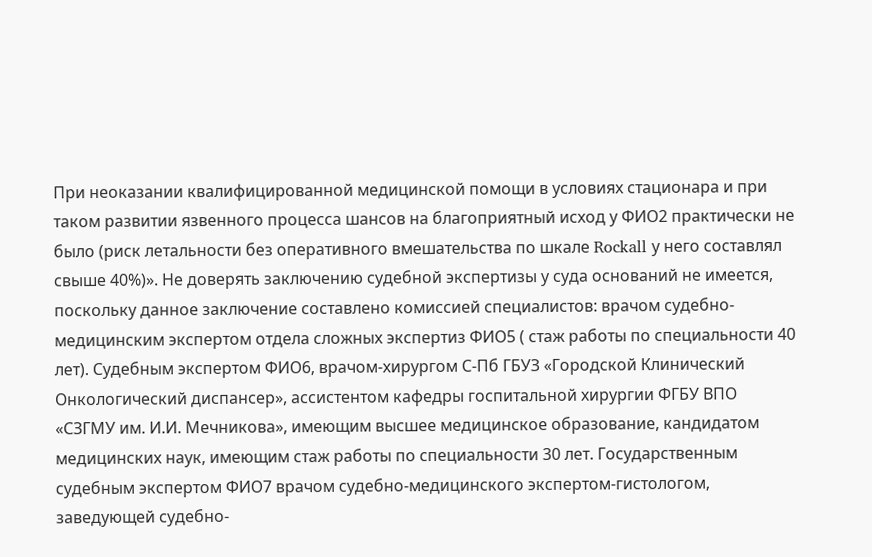При неоказании квалифицированной медицинской помощи в условиях стационара и при таком развитии язвенного процесса шансов на благоприятный исход у ФИО2 практически не было (риск летальности без оперативного вмешательства по шкале Rockall у него составлял свыше 40%)». Не доверять заключению судебной экспертизы у суда оснований не имеется, поскольку данное заключение составлено комиссией специалистов: врачом судебно-медицинским экспертом отдела сложных экспертиз ФИО5 ( стаж работы по специальности 40 лет). Судебным экспертом ФИО6, врачом-хирургом С-Пб ГБУЗ «Городской Клинический Онкологический диспансер», ассистентом кафедры госпитальной хирургии ФГБУ ВПО «СЗГМУ им. И.И. Мечникова», имеющим высшее медицинское образование, кандидатом медицинских наук, имеющим стаж работы по специальности 30 лет. Государственным судебным экспертом ФИО7 врачом судебно-медицинского экспертом-гистологом, заведующей судебно-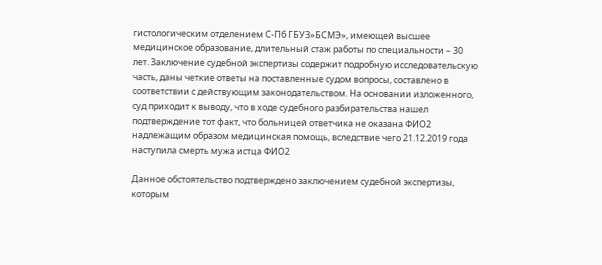гистологическим отделением С-Пб ГБУЗ»БСМЭ», имеющей высшее медицинское образование, длительный стаж работы по специальности – 30 лет. Заключение судебной экспертизы содержит подробную исследовательскую часть, даны четкие ответы на поставленные судом вопросы, составлено в соответствии с действующим законодательством. На основании изложенного, суд приходит к выводу, что в ходе судебного разбирательства нашел подтверждение тот факт, что больницей ответчика не оказана ФИО2 надлежащим образом медицинская помощь, вследствие чего 21.12.2019 года наступила смерть мужа истца ФИО2

Данное обстоятельство подтверждено заключением судебной экспертизы, которым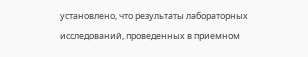установлено, что результаты лабораторных исследований, проведенных в приемном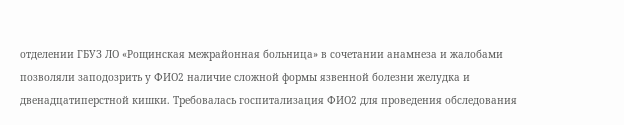отделении ГБУЗ ЛО «Рощинская межрайонная больница» в сочетании анамнеза и жалобами позволяли заподозрить у ФИО2 наличие сложной формы язвенной болезни желудка и двенадцатиперстной кишки. Требовалась госпитализация ФИО2 для проведения обследования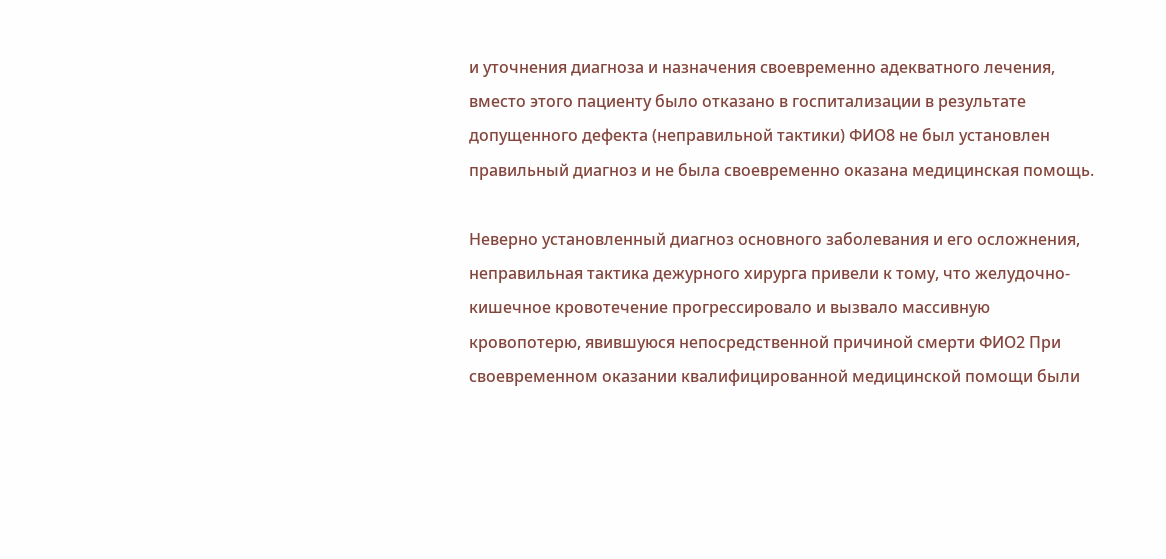и уточнения диагноза и назначения своевременно адекватного лечения, вместо этого пациенту было отказано в госпитализации в результате допущенного дефекта (неправильной тактики) ФИО8 не был установлен правильный диагноз и не была своевременно оказана медицинская помощь.

Неверно установленный диагноз основного заболевания и его осложнения, неправильная тактика дежурного хирурга привели к тому, что желудочно-кишечное кровотечение прогрессировало и вызвало массивную кровопотерю, явившуюся непосредственной причиной смерти ФИО2 При своевременном оказании квалифицированной медицинской помощи были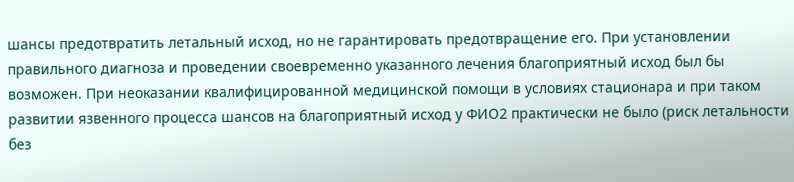шансы предотвратить летальный исход, но не гарантировать предотвращение его. При установлении правильного диагноза и проведении своевременно указанного лечения благоприятный исход был бы возможен. При неоказании квалифицированной медицинской помощи в условиях стационара и при таком развитии язвенного процесса шансов на благоприятный исход у ФИО2 практически не было (риск летальности без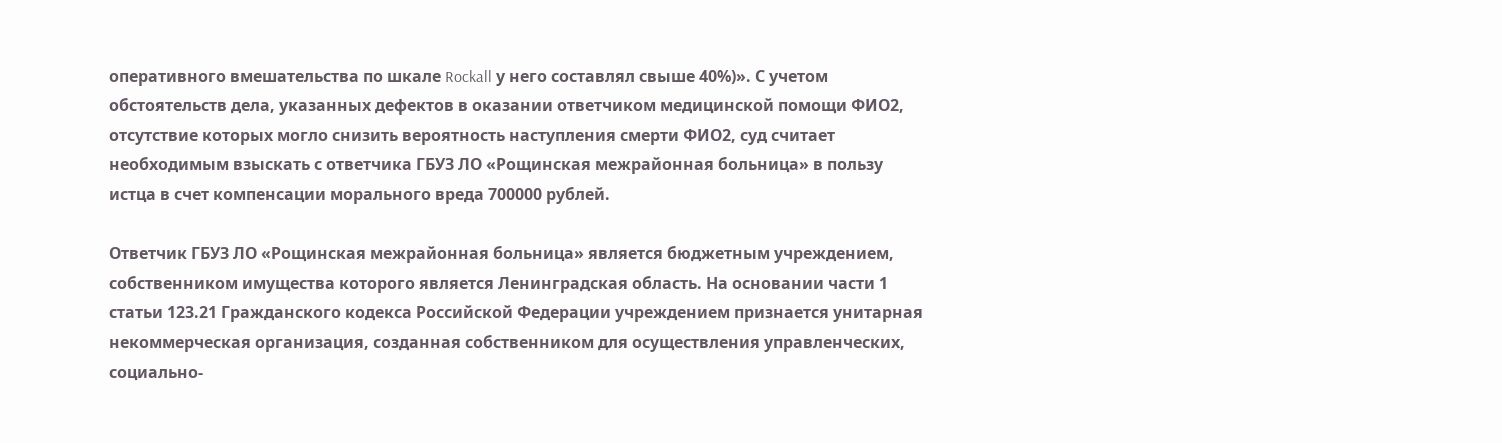оперативного вмешательства по шкале Rockall у него составлял свыше 40%)». С учетом обстоятельств дела, указанных дефектов в оказании ответчиком медицинской помощи ФИО2, отсутствие которых могло снизить вероятность наступления смерти ФИО2, суд считает необходимым взыскать с ответчика ГБУЗ ЛО «Рощинская межрайонная больница» в пользу истца в счет компенсации морального вреда 700000 рублей.

Ответчик ГБУЗ ЛО «Рощинская межрайонная больница» является бюджетным учреждением, собственником имущества которого является Ленинградская область. На основании части 1 статьи 123.21 Гражданского кодекса Российской Федерации учреждением признается унитарная некоммерческая организация, созданная собственником для осуществления управленческих, социально-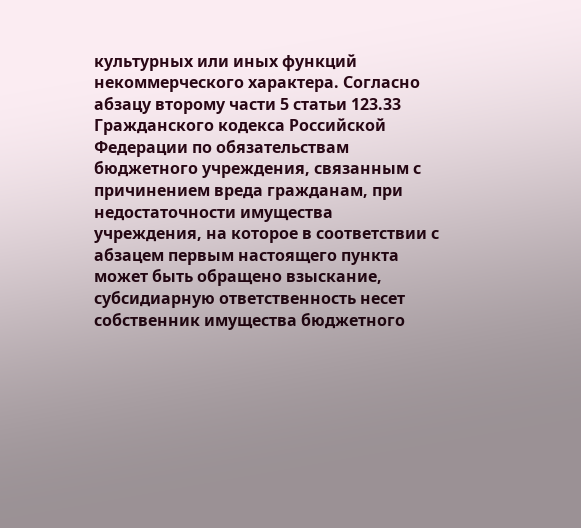культурных или иных функций некоммерческого характера. Согласно абзацу второму части 5 статьи 123.33 Гражданского кодекса Российской Федерации по обязательствам бюджетного учреждения, связанным с причинением вреда гражданам, при недостаточности имущества учреждения, на которое в соответствии с абзацем первым настоящего пункта может быть обращено взыскание, субсидиарную ответственность несет собственник имущества бюджетного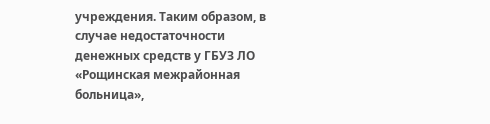учреждения. Таким образом, в случае недостаточности денежных средств у ГБУЗ ЛО «Рощинская межрайонная больница»,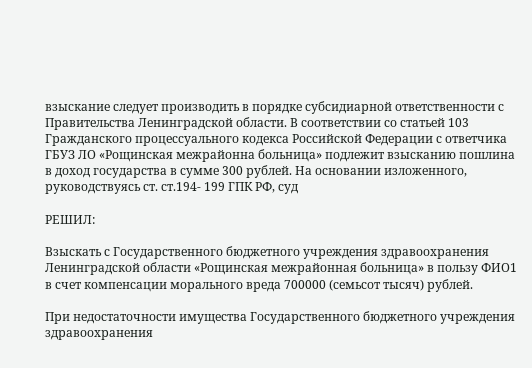взыскание следует производить в порядке субсидиарной ответственности с Правительства Ленинградской области. В соответствии со статьей 103 Гражданского процессуального кодекса Российской Федерации с ответчика ГБУЗ ЛО «Рощинская межрайонна больница» подлежит взысканию пошлина в доход государства в сумме 300 рублей. На основании изложенного, руководствуясь ст. ст.194- 199 ГПК РФ, суд

РЕШИЛ:

Взыскать с Государственного бюджетного учреждения здравоохранения Ленинградской области «Рощинская межрайонная больница» в пользу ФИО1 в счет компенсации морального вреда 700000 (семьсот тысяч) рублей.

При недостаточности имущества Государственного бюджетного учреждения здравоохранения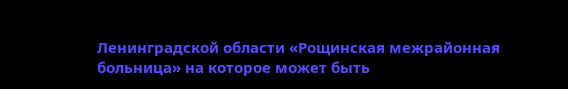Ленинградской области «Рощинская межрайонная больница» на которое может быть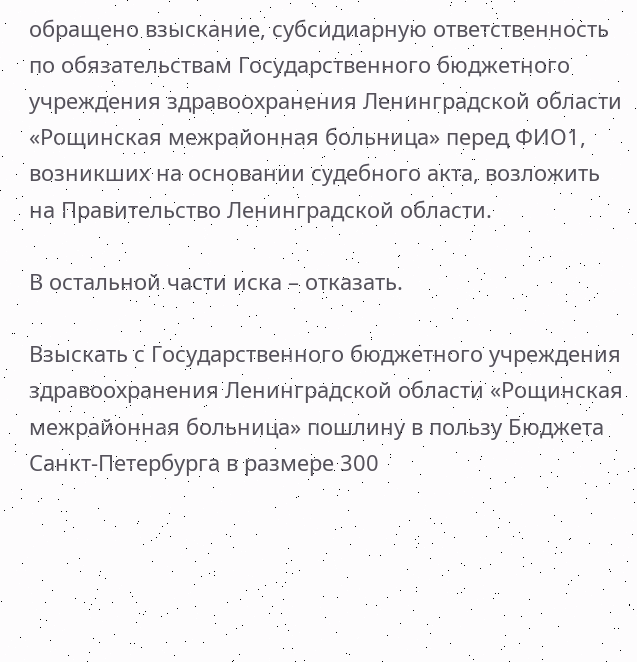обращено взыскание, субсидиарную ответственность по обязательствам Государственного бюджетного учреждения здравоохранения Ленинградской области «Рощинская межрайонная больница» перед ФИО1, возникших на основании судебного акта, возложить на Правительство Ленинградской области.

В остальной части иска – отказать.

Взыскать с Государственного бюджетного учреждения здравоохранения Ленинградской области «Рощинская межрайонная больница» пошлину в пользу Бюджета Санкт-Петербурга в размере 300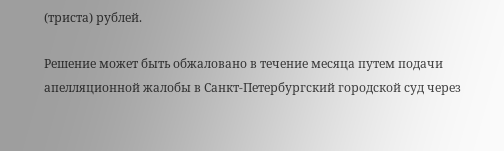(триста) рублей.

Решение может быть обжаловано в течение месяца путем подачи апелляционной жалобы в Санкт-Петербургский городской суд через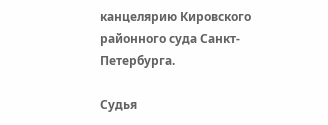канцелярию Кировского районного суда Санкт-Петербурга.

Судья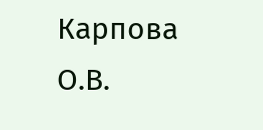Карпова О.В.